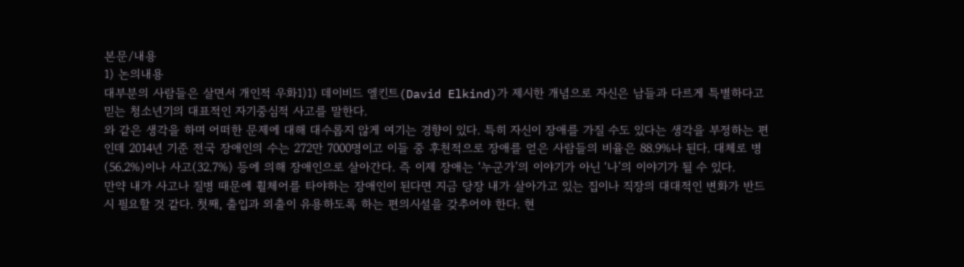본문/내용
1) 논의내용
대부분의 사람들은 살면서 개인적 우화1)1) 데이비드 엘킨트(David Elkind)가 제시한 개념으로 자신은 남들과 다르게 특별하다고 믿는 청소년기의 대표적인 자기중심적 사고를 말한다.
와 같은 생각을 하며 어떠한 문제에 대해 대수롭지 않게 여기는 경향이 있다. 특히 자신이 장애를 가질 수도 있다는 생각을 부정하는 편인데 2014년 기준 전국 장애인의 수는 272만 7000명이고 이들 중 후천적으로 장애를 얻은 사람들의 비율은 88.9%나 된다. 대체로 병(56.2%)이나 사고(32.7%) 등에 의해 장애인으로 살아간다. 즉 이제 장애는 ‘누군가’의 이야기가 아닌 ‘나’의 이야기가 될 수 있다.
만약 내가 사고나 질병 때문에 휠체어를 타야하는 장애인이 된다면 지금 당장 내가 살아가고 있는 집이나 직장의 대대적인 변화가 반드시 필요할 것 같다. 첫째, 출입과 외출이 유용하도록 하는 편의시설을 갖추어야 한다. 현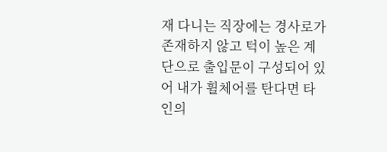재 다니는 직장에는 경사로가 존재하지 않고 턱이 높은 계단으로 출입문이 구성되어 있어 내가 휠체어를 탄다면 타인의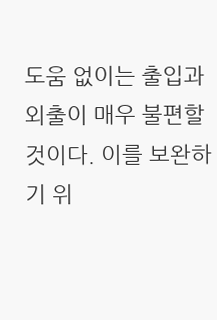도움 없이는 출입과 외출이 매우 불편할 것이다. 이를 보완하기 위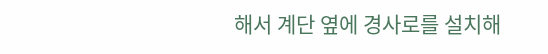해서 계단 옆에 경사로를 설치해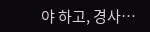야 하고, 경사…